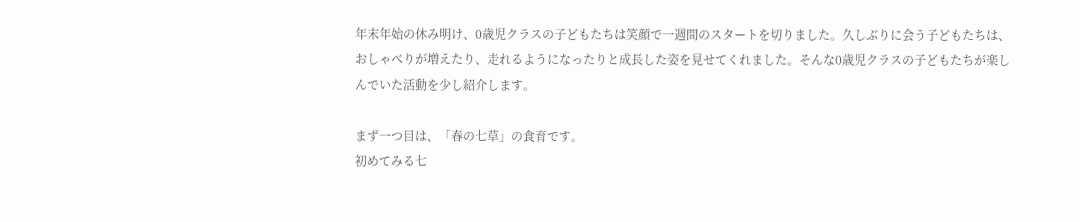年末年始の休み明け、0歳児クラスの子どもたちは笑顔で一週間のスタートを切りました。久しぶりに会う子どもたちは、おしゃべりが増えたり、走れるようになったりと成長した姿を見せてくれました。そんな0歳児クラスの子どもたちが楽しんでいた活動を少し紹介します。

まず一つ目は、「春の七草」の食育です。
初めてみる七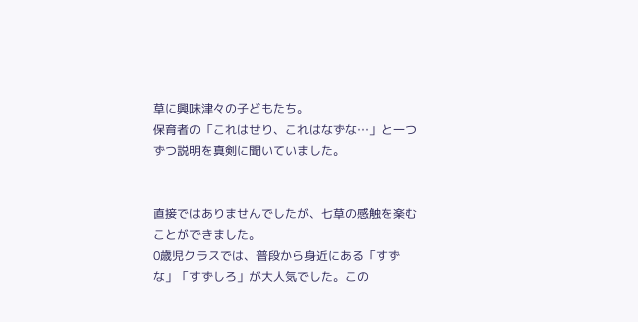草に興味津々の子どもたち。
保育者の「これはせり、これはなずな…」と一つずつ説明を真剣に聞いていました。


直接ではありませんでしたが、七草の感触を楽むことができました。
0歳児クラスでは、普段から身近にある「すずな」「すずしろ」が大人気でした。この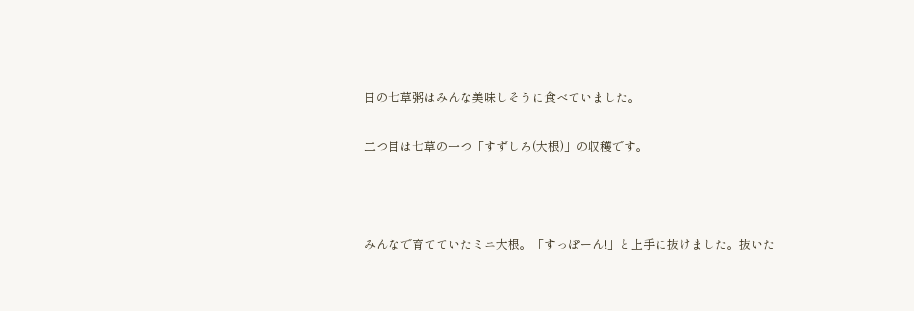日の七草粥はみんな美味しそうに食べていました。

二つ目は七草の一つ「すずしろ(大根)」の収穫です。



みんなで育てていたミニ大根。「すっぽーん!」と上手に抜けました。抜いた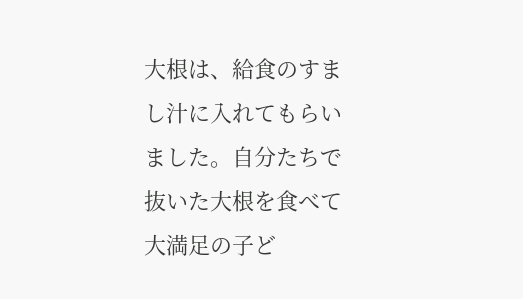大根は、給食のすまし汁に入れてもらいました。自分たちで抜いた大根を食べて大満足の子ど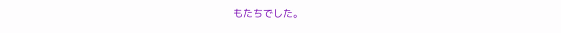もたちでした。